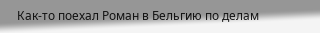Как-то поехал Роман в Бельгию по делам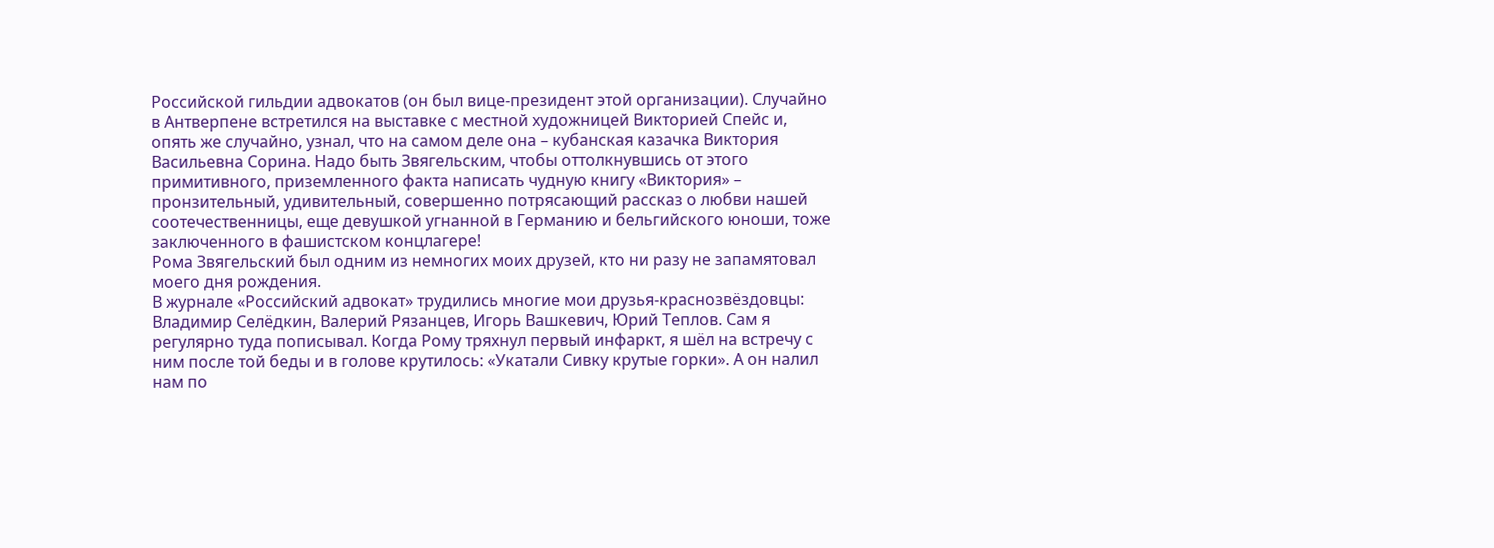Российской гильдии адвокатов (он был вице-президент этой организации). Случайно в Антверпене встретился на выставке с местной художницей Викторией Спейс и, опять же случайно, узнал, что на самом деле она – кубанская казачка Виктория Васильевна Сорина. Надо быть Звягельским, чтобы оттолкнувшись от этого примитивного, приземленного факта написать чудную книгу «Виктория» – пронзительный, удивительный, совершенно потрясающий рассказ о любви нашей соотечественницы, еще девушкой угнанной в Германию и бельгийского юноши, тоже заключенного в фашистском концлагере!
Рома Звягельский был одним из немногих моих друзей, кто ни разу не запамятовал моего дня рождения.
В журнале «Российский адвокат» трудились многие мои друзья-краснозвёздовцы: Владимир Селёдкин, Валерий Рязанцев, Игорь Вашкевич, Юрий Теплов. Сам я регулярно туда пописывал. Когда Рому тряхнул первый инфаркт, я шёл на встречу с ним после той беды и в голове крутилось: «Укатали Сивку крутые горки». А он налил нам по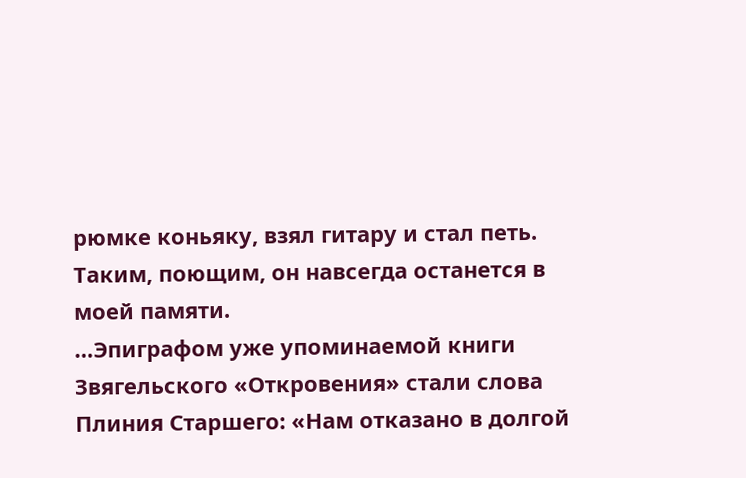рюмке коньяку, взял гитару и стал петь. Таким, поющим, он навсегда останется в моей памяти.
…Эпиграфом уже упоминаемой книги Звягельского «Откровения» стали слова Плиния Старшего: «Нам отказано в долгой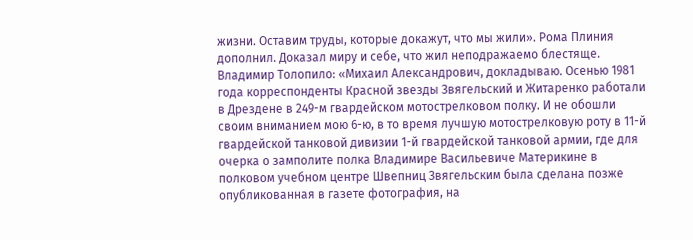жизни. Оставим труды, которые докажут, что мы жили». Рома Плиния дополнил. Доказал миру и себе, что жил неподражаемо блестяще.
Владимир Толопило: «Михаил Александрович, докладываю. Осенью 1981 года корреспонденты Красной звезды Звягельский и Житаренко работали в Дрездене в 249-м гвардейском мотострелковом полку. И не обошли своим вниманием мою 6-ю, в то время лучшую мотострелковую роту в 11-й гвардейской танковой дивизии 1-й гвардейской танковой армии, где для очерка о замполите полка Владимире Васильевиче Материкине в полковом учебном центре Швепниц Звягельским была сделана позже опубликованная в газете фотография, на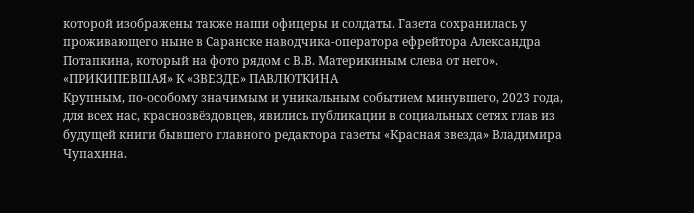которой изображены также наши офицеры и солдаты. Газета сохранилась у проживающего ныне в Саранске наводчика-оператора ефрейтора Александра Потапкина, который на фото рядом с В.В. Материкиным слева от него».
«ПРИКИПЕВШАЯ» К «ЗВЕЗДЕ» ПАВЛЮТКИНА
Крупным, по-особому значимым и уникальным событием минувшего, 2023 года, для всех нас, краснозвёздовцев, явились публикации в социальных сетях глав из будущей книги бывшего главного редактора газеты «Красная звезда» Владимира Чупахина.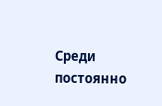Среди постоянно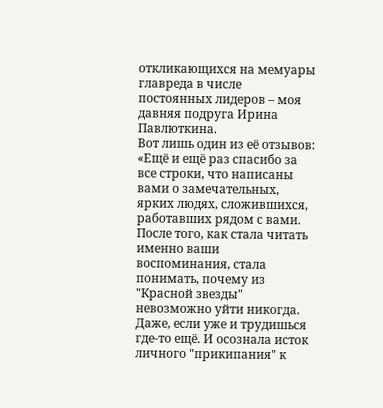откликающихся на мемуары главреда в числе постоянных лидеров – моя давняя подруга Ирина Павлюткина.
Вот лишь один из её отзывов: «Ещё и ещё раз спасибо за все строки, что написаны вами о замечательных, ярких людях, сложившихся, работавших рядом с вами. После того, как стала читать именно ваши воспоминания, стала понимать, почему из "Красной звезды" невозможно уйти никогда. Даже, если уже и трудишься где-то ещё. И осознала исток личного "прикипания" к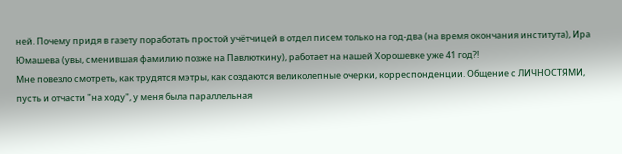ней. Почему придя в газету поработать простой учётчицей в отдел писем только на год-два (на время окончания института), Ира Юмашева (увы, сменившая фамилию позже на Павлюткину), работает на нашей Хорошевке уже 41 год?!
Мне повезло смотреть, как трудятся мэтры, как создаются великолепные очерки, корреспонденции. Общение с ЛИЧНОСТЯМИ, пусть и отчасти "на ходу", у меня была параллельная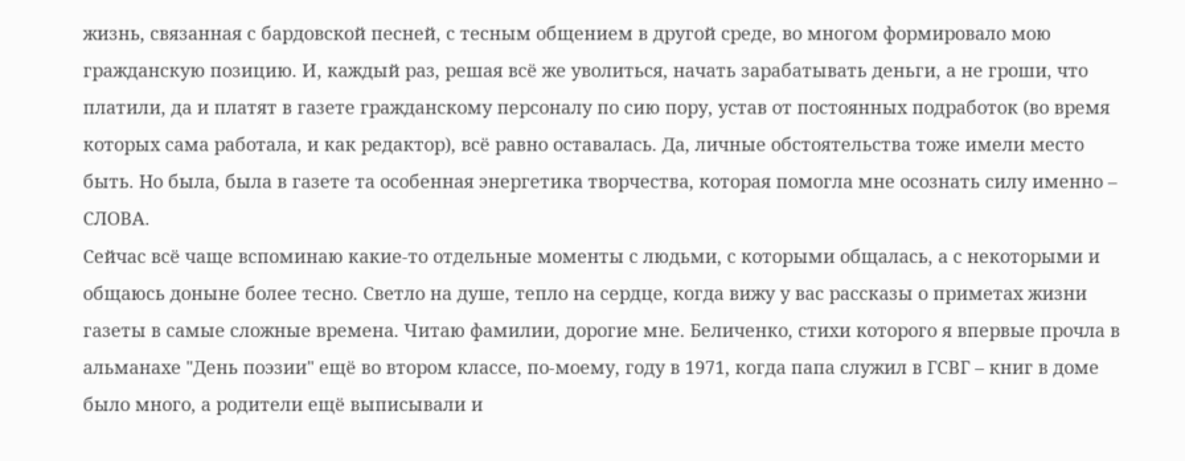жизнь, связанная с бардовской песней, с тесным общением в другой среде, во многом формировало мою гражданскую позицию. И, каждый раз, решая всё же уволиться, начать зарабатывать деньги, а не гроши, что платили, да и платят в газете гражданскому персоналу по сию пору, устав от постоянных подработок (во время которых сама работала, и как редактор), всё равно оставалась. Да, личные обстоятельства тоже имели место быть. Но была, была в газете та особенная энергетика творчества, которая помогла мне осознать силу именно – СЛОВА.
Сейчас всё чаще вспоминаю какие-то отдельные моменты с людьми, с которыми общалась, а с некоторыми и общаюсь доныне более тесно. Светло на душе, тепло на сердце, когда вижу у вас рассказы о приметах жизни газеты в самые сложные времена. Читаю фамилии, дорогие мне. Беличенко, стихи которого я впервые прочла в альманахе "День поэзии" ещё во втором классе, по-моему, году в 1971, когда папа служил в ГСВГ – книг в доме было много, а родители ещё выписывали и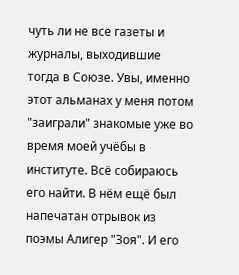чуть ли не все газеты и журналы, выходившие тогда в Союзе. Увы, именно этот альманах у меня потом "заиграли" знакомые уже во время моей учёбы в институте. Всё собираюсь его найти. В нём ещё был напечатан отрывок из поэмы Алигер "Зоя". И его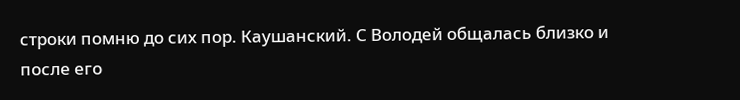строки помню до сих пор. Каушанский. С Володей общалась близко и после его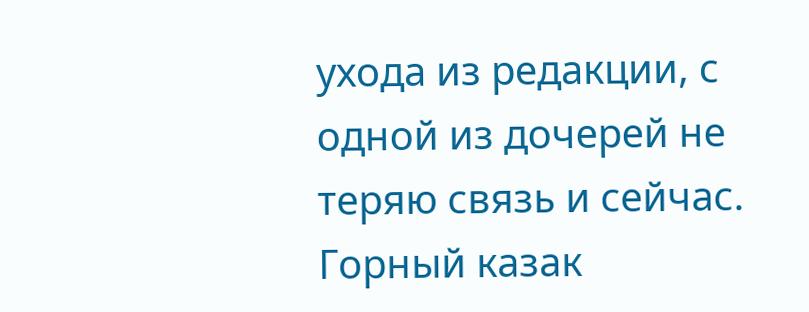ухода из редакции, с одной из дочерей не теряю связь и сейчас. Горный казак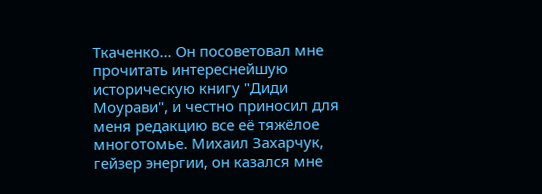Ткаченко... Он посоветовал мне прочитать интереснейшую историческую книгу "Диди Моурави", и честно приносил для меня редакцию все её тяжёлое многотомье. Михаил Захарчук, гейзер энергии, он казался мне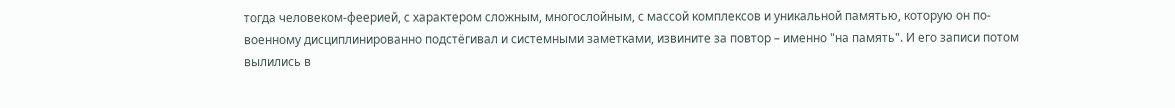тогда человеком-феерией, с характером сложным, многослойным, с массой комплексов и уникальной памятью, которую он по-военному дисциплинированно подстёгивал и системными заметками, извините за повтор – именно "на память". И его записи потом вылились в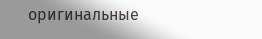оригинальные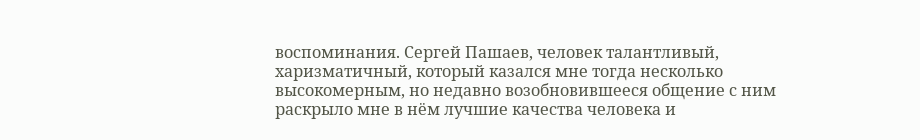воспоминания. Сергей Пашаев, человек талантливый, харизматичный, который казался мне тогда несколько высокомерным, но недавно возобновившееся общение с ним раскрыло мне в нём лучшие качества человека и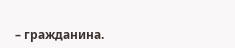– гражданина.